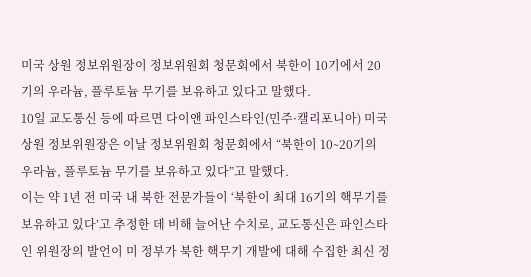미국 상원 정보위원장이 정보위원회 청문회에서 북한이 10기에서 20기의 우라늄, 플루토늄 무기를 보유하고 있다고 말했다.
10일 교도통신 등에 따르면 다이앤 파인스타인(민주·캘리포니아) 미국 상원 정보위원장은 이날 정보위원회 청문회에서 “북한이 10∼20기의 우라늄, 플루토늄 무기를 보유하고 있다”고 말했다.
이는 약 1년 전 미국 내 북한 전문가들이 ‘북한이 최대 16기의 핵무기를 보유하고 있다’고 추정한 데 비해 늘어난 수치로, 교도통신은 파인스타인 위원장의 발언이 미 정부가 북한 핵무기 개발에 대해 수집한 최신 정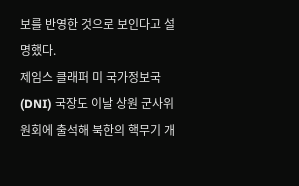보를 반영한 것으로 보인다고 설명했다.
제임스 클래퍼 미 국가정보국(DNI) 국장도 이날 상원 군사위원회에 출석해 북한의 핵무기 개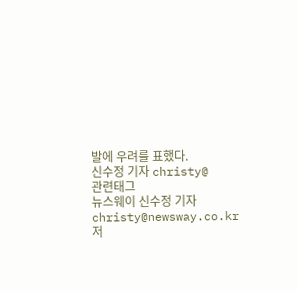발에 우려를 표했다.
신수정 기자 christy@
관련태그
뉴스웨이 신수정 기자
christy@newsway.co.kr
저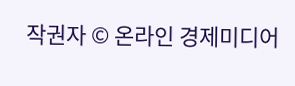작권자 © 온라인 경제미디어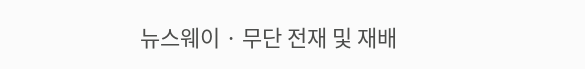뉴스웨이 · 무단 전재 및 재배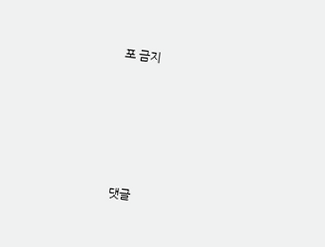포 금지





댓글